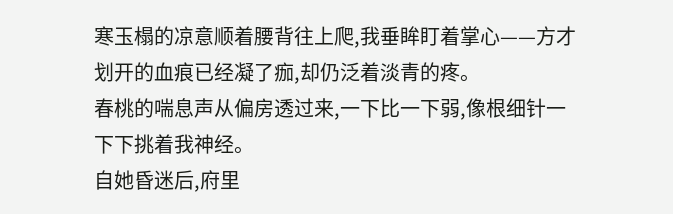寒玉榻的凉意顺着腰背往上爬,我垂眸盯着掌心——方才划开的血痕已经凝了痂,却仍泛着淡青的疼。
春桃的喘息声从偏房透过来,一下比一下弱,像根细针一下下挑着我神经。
自她昏迷后,府里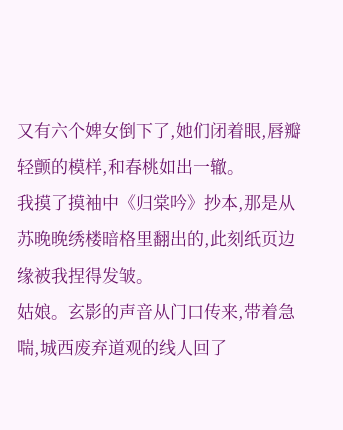又有六个婢女倒下了,她们闭着眼,唇瓣轻颤的模样,和春桃如出一辙。
我摸了摸袖中《归棠吟》抄本,那是从苏晚晚绣楼暗格里翻出的,此刻纸页边缘被我捏得发皱。
姑娘。玄影的声音从门口传来,带着急喘,城西废弃道观的线人回了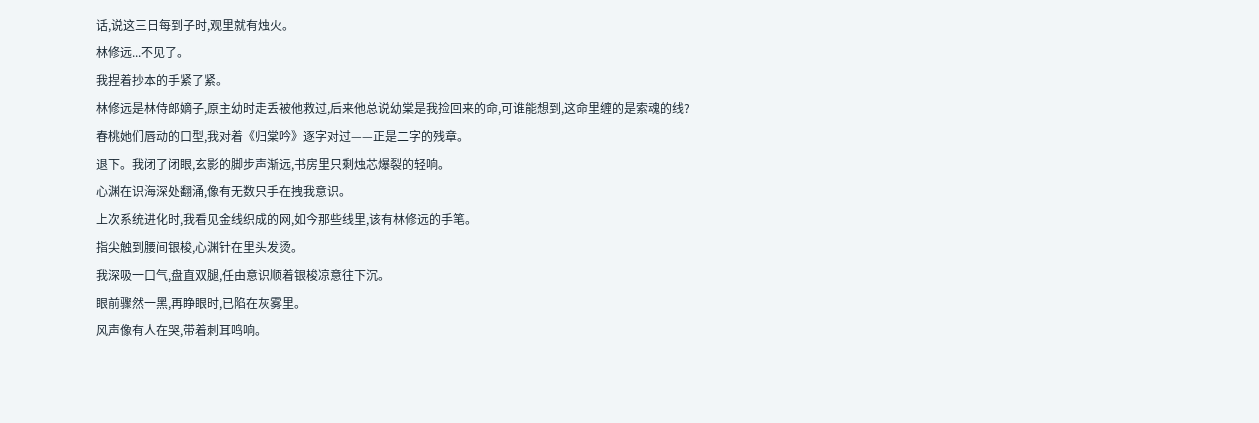话,说这三日每到子时,观里就有烛火。
林修远...不见了。
我捏着抄本的手紧了紧。
林修远是林侍郎嫡子,原主幼时走丢被他救过,后来他总说幼棠是我捡回来的命,可谁能想到,这命里缠的是索魂的线?
春桃她们唇动的口型,我对着《归棠吟》逐字对过——正是二字的残章。
退下。我闭了闭眼,玄影的脚步声渐远,书房里只剩烛芯爆裂的轻响。
心渊在识海深处翻涌,像有无数只手在拽我意识。
上次系统进化时,我看见金线织成的网,如今那些线里,该有林修远的手笔。
指尖触到腰间银梭,心渊针在里头发烫。
我深吸一口气,盘直双腿,任由意识顺着银梭凉意往下沉。
眼前骤然一黑,再睁眼时,已陷在灰雾里。
风声像有人在哭,带着刺耳鸣响。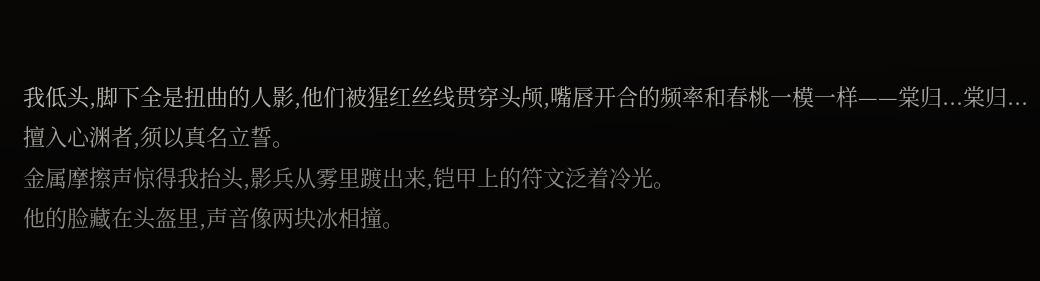我低头,脚下全是扭曲的人影,他们被猩红丝线贯穿头颅,嘴唇开合的频率和春桃一模一样——棠归...棠归...
擅入心渊者,须以真名立誓。
金属摩擦声惊得我抬头,影兵从雾里踱出来,铠甲上的符文泛着冷光。
他的脸藏在头盔里,声音像两块冰相撞。